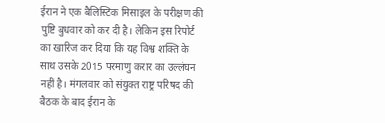ईरान ने एक बैलिस्टिक मिसाइल के परीक्षण की पुष्टि बुधवार को कर दी है। लेकिन इस रिपोर्ट का खारिज कर दिया कि यह विश्व शक्ति के साथ उसके 2015 परमाणु करार का उल्लंघन नहीं है। मंगलवार को संयुक्त राष्ट्र परिषद की बैठक के बाद ईरान के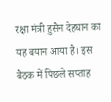रक्षा मंत्री हुसैन देहघान का यह बयान आया है। इस बैठक में पिछले सप्ताह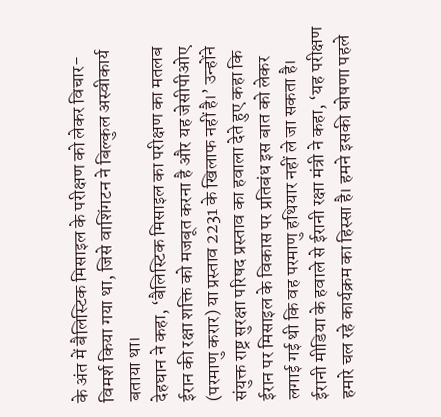के अंत में बैलिस्टिक मिसाइल के परीक्षण को लेकर विचार-विमर्श किया गया था, जिसे वाशिंगटन ने बिल्कुल अस्वीकार्य बताया था।
देहघान ने कहा, ‘बैलिस्टिक मिसाइल का परीक्षण का मतलब ईरान की रक्षा शक्ति को मजबूत करना है और यह जेसीपीओए (परमाणु करार) या प्रस्ताव 2231 के खिलाफ नहीं है।’ उन्होंने संयुक्त राष्ट्र सुरक्षा परिषद प्रस्ताव का हवाला देते हुए कहा कि ईरान पर मिसाइल के विकास पर प्रतिबंध इस बात को लेकर लगाई गई थी कि वह परमाणु हथियार नहीं ले जा सकता है।
ईरानी मीडिया के हवाले से ईरानी रक्षा मंत्री ने कहा, ‘यह परीक्षण हमारे चल रहे कार्यक्रम का हिस्सा है। हमने इसकी घोषणा पहले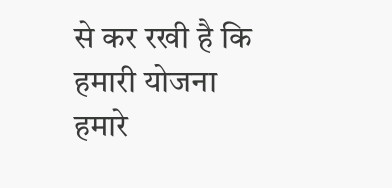से कर रखी है कि हमारी योजना हमारे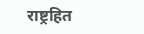राष्ट्रहित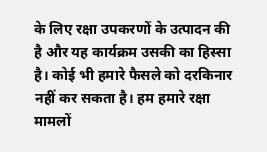के लिए रक्षा उपकरणों के उत्पादन की है और यह कार्यक्रम उसकी का हिस्सा है। कोई भी हमारे फैसले को दरकिनार नहीं कर सकता है। हम हमारे रक्षा मामलों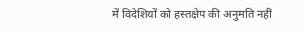में विदेशियों को हस्तक्षेप की अनुमति नहीं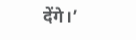देंगे।’